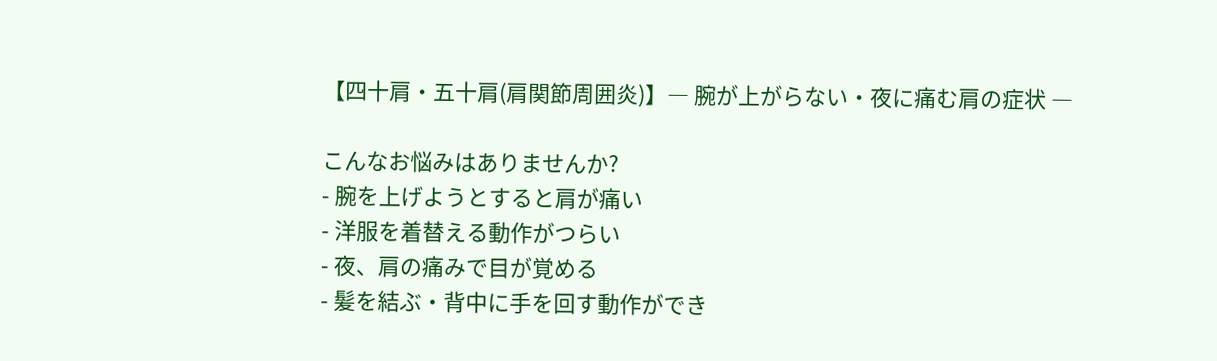【四十肩・五十肩(肩関節周囲炎)】― 腕が上がらない・夜に痛む肩の症状 ―

こんなお悩みはありませんか?
- 腕を上げようとすると肩が痛い
- 洋服を着替える動作がつらい
- 夜、肩の痛みで目が覚める
- 髪を結ぶ・背中に手を回す動作ができ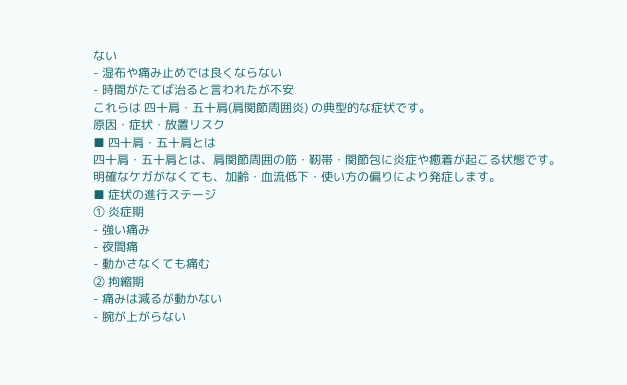ない
- 湿布や痛み止めでは良くならない
- 時間がたてば治ると言われたが不安
これらは 四十肩・五十肩(肩関節周囲炎) の典型的な症状です。
原因・症状・放置リスク
■ 四十肩・五十肩とは
四十肩・五十肩とは、肩関節周囲の筋・靭帯・関節包に炎症や癒着が起こる状態です。
明確なケガがなくても、加齢・血流低下・使い方の偏りにより発症します。
■ 症状の進行ステージ
① 炎症期
- 強い痛み
- 夜間痛
- 動かさなくても痛む
② 拘縮期
- 痛みは減るが動かない
- 腕が上がらない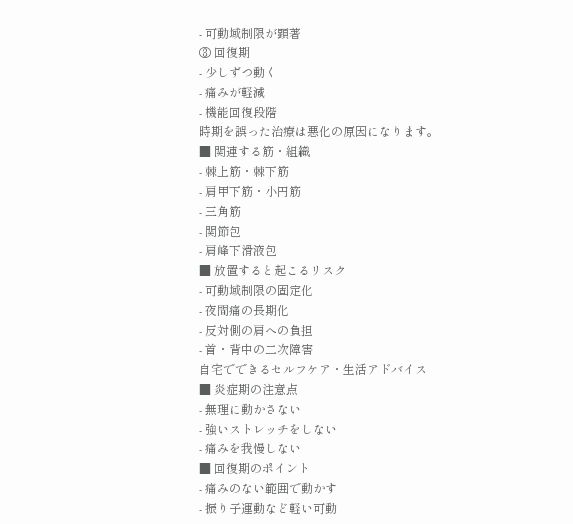- 可動域制限が顕著
③ 回復期
- 少しずつ動く
- 痛みが軽減
- 機能回復段階
時期を誤った治療は悪化の原因になります。
■ 関連する筋・組織
- 棘上筋・棘下筋
- 肩甲下筋・小円筋
- 三角筋
- 関節包
- 肩峰下滑液包
■ 放置すると起こるリスク
- 可動域制限の固定化
- 夜間痛の長期化
- 反対側の肩への負担
- 首・背中の二次障害
自宅でできるセルフケア・生活アドバイス
■ 炎症期の注意点
- 無理に動かさない
- 強いストレッチをしない
- 痛みを我慢しない
■ 回復期のポイント
- 痛みのない範囲で動かす
- 振り子運動など軽い可動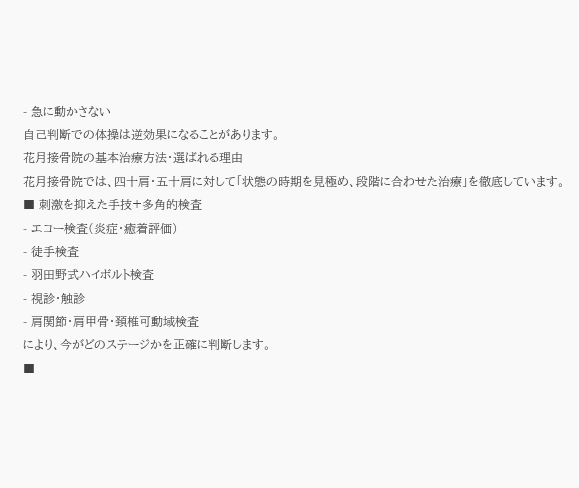- 急に動かさない
自己判断での体操は逆効果になることがあります。
花月接骨院の基本治療方法・選ばれる理由
花月接骨院では、四十肩・五十肩に対して「状態の時期を見極め、段階に合わせた治療」を徹底しています。
■ 刺激を抑えた手技+多角的検査
- エコー検査(炎症・癒着評価)
- 徒手検査
- 羽田野式ハイボルト検査
- 視診・触診
- 肩関節・肩甲骨・頚椎可動域検査
により、今がどのステージかを正確に判断します。
■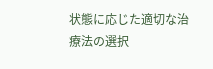状態に応じた適切な治療法の選択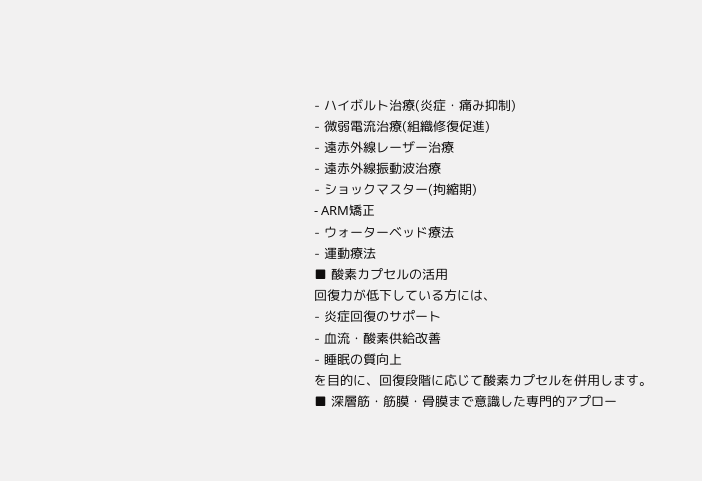- ハイボルト治療(炎症・痛み抑制)
- 微弱電流治療(組織修復促進)
- 遠赤外線レーザー治療
- 遠赤外線振動波治療
- ショックマスター(拘縮期)
- ARM矯正
- ウォーターベッド療法
- 運動療法
■ 酸素カプセルの活用
回復力が低下している方には、
- 炎症回復のサポート
- 血流・酸素供給改善
- 睡眠の質向上
を目的に、回復段階に応じて酸素カプセルを併用します。
■ 深層筋・筋膜・骨膜まで意識した専門的アプロー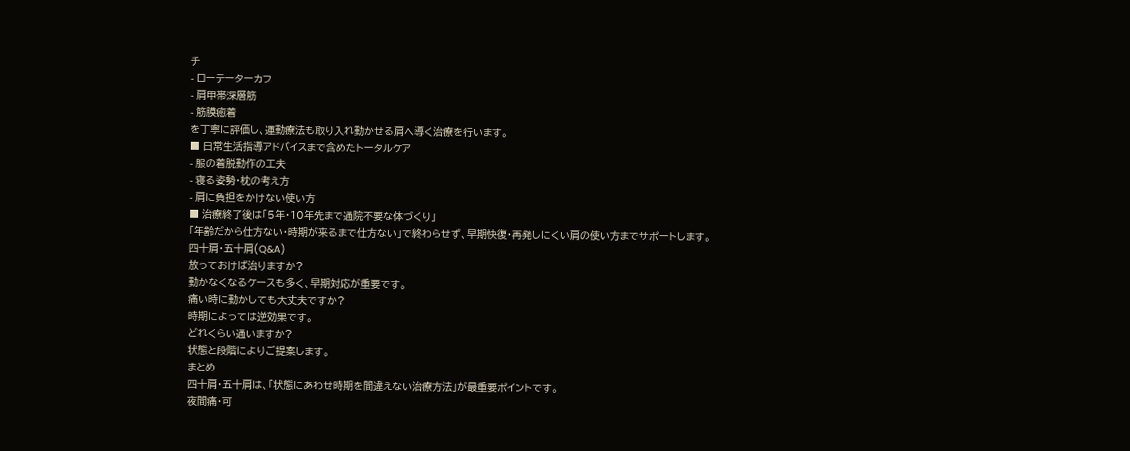チ
- ローテーターカフ
- 肩甲帯深層筋
- 筋膜癒着
を丁寧に評価し、運動療法も取り入れ動かせる肩へ導く治療を行います。
■ 日常生活指導アドバイスまで含めたトータルケア
- 服の着脱動作の工夫
- 寝る姿勢・枕の考え方
- 肩に負担をかけない使い方
■ 治療終了後は「5年・10年先まで通院不要な体づくり」
「年齢だから仕方ない・時期が来るまで仕方ない」で終わらせず、早期快復・再発しにくい肩の使い方までサポートします。
四十肩・五十肩(Q&A)
放っておけば治りますか?
動かなくなるケースも多く、早期対応が重要です。
痛い時に動かしても大丈夫ですか?
時期によっては逆効果です。
どれくらい通いますか?
状態と段階によりご提案します。
まとめ
四十肩・五十肩は、「状態にあわせ時期を間違えない治療方法」が最重要ポイントです。
夜間痛・可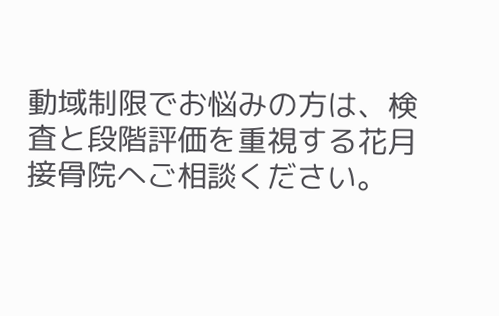動域制限でお悩みの方は、検査と段階評価を重視する花月接骨院へご相談ください。